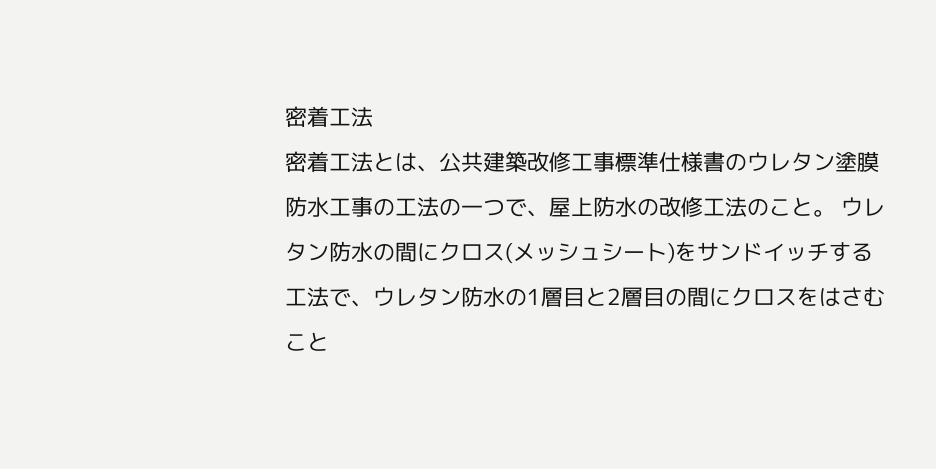密着工法
密着工法とは、公共建築改修工事標準仕様書のウレタン塗膜防水工事の工法の一つで、屋上防水の改修工法のこと。 ウレタン防水の間にクロス(メッシュシート)をサンドイッチする工法で、ウレタン防水の1層目と2層目の間にクロスをはさむこと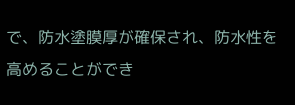で、防水塗膜厚が確保され、防水性を高めることができ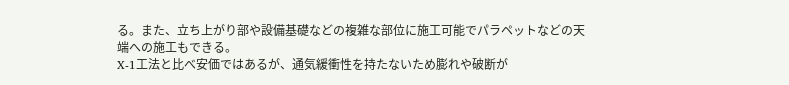る。また、立ち上がり部や設備基礎などの複雑な部位に施工可能でパラペットなどの天端への施工もできる。
X-1工法と比べ安価ではあるが、通気緩衝性を持たないため膨れや破断が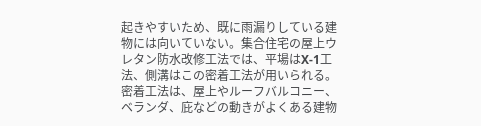起きやすいため、既に雨漏りしている建物には向いていない。集合住宅の屋上ウレタン防水改修工法では、平場はX-1工法、側溝はこの密着工法が用いられる。
密着工法は、屋上やルーフバルコニー、ベランダ、庇などの動きがよくある建物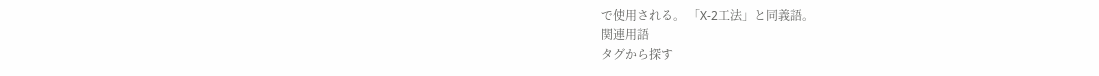で使用される。 「X-2工法」と同義語。
関連用語
タグから探す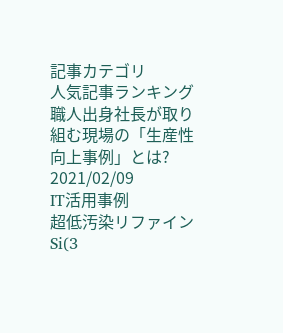記事カテゴリ
人気記事ランキング
職人出身社長が取り組む現場の「生産性向上事例」とは?
2021/02/09
IT活用事例
超低汚染リファインSi(3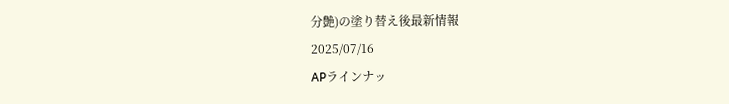分艶)の塗り替え後最新情報
2025/07/16
APラインナッ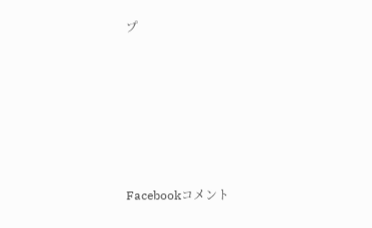プ











Facebookコメント